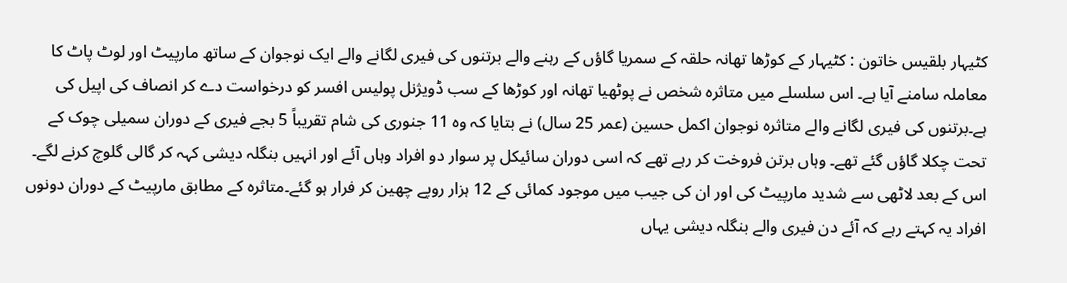کٹیہار بلقیس خاتون : کٹیہار کے کوڑھا تھانہ حلقہ کے سمریا گاؤں کے رہنے والے برتنوں کی فیری لگانے والے ایک نوجوان کے ساتھ مارپیٹ اور لوٹ پاٹ کا معاملہ سامنے آیا ہے۔ اس سلسلے میں متاثرہ شخص نے پوٹھیا تھانہ اور کوڑھا کے سب ڈویژنل پولیس افسر کو درخواست دے کر انصاف کی اپیل کی ہے۔برتنوں کی فیری لگانے والے متاثرہ نوجوان اکمل حسین (عمر 25 سال) نے بتایا کہ وہ 11 جنوری کی شام تقریباً 5 بجے فیری کے دوران سمیلی چوک کے تحت چکلا گاؤں گئے تھے۔ وہاں برتن فروخت کر رہے تھے کہ اسی دوران سائیکل پر سوار دو افراد وہاں آئے اور انہیں بنگلہ دیشی کہہ کر گالی گلوچ کرنے لگے۔ اس کے بعد لاٹھی سے شدید مارپیٹ کی اور ان کی جیب میں موجود کمائی کے 12 ہزار روپے چھین کر فرار ہو گئے۔متاثرہ کے مطابق مارپیٹ کے دوران دونوں افراد یہ کہتے رہے کہ آئے دن فیری والے بنگلہ دیشی یہاں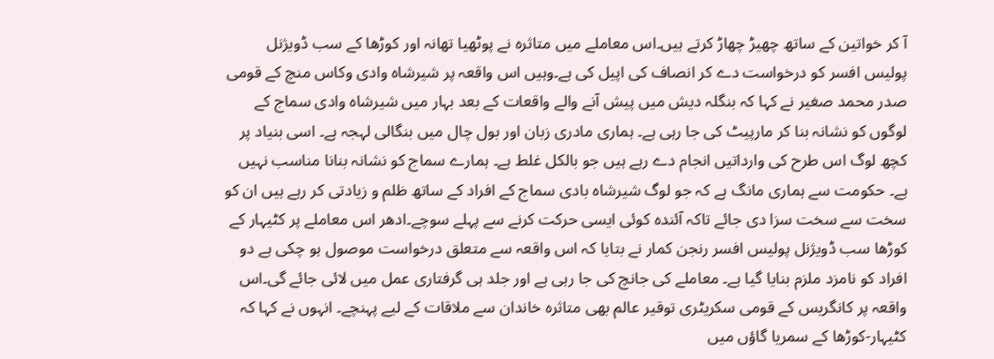آ کر خواتین کے ساتھ چھیڑ چھاڑ کرتے ہیں۔اس معاملے میں متاثرہ نے پوٹھیا تھانہ اور کوڑھا کے سب ڈویژنل پولیس افسر کو درخواست دے کر انصاف کی اپیل کی ہے۔وہیں اس واقعہ پر شیرشاہ وادی وکاس منچ کے قومی صدر محمد صغیر نے کہا کہ بنگلہ دیش میں پیش آنے والے واقعات کے بعد بہار میں شیرشاہ وادی سماج کے لوگوں کو نشانہ بنا کر مارپیٹ کی جا رہی ہے۔ ہماری مادری زبان اور بول چال میں بنگالی لہجہ ہے۔ اسی بنیاد پر کچھ لوگ اس طرح کی وارداتیں انجام دے رہے ہیں جو بالکل غلط ہے۔ ہمارے سماج کو نشانہ بنانا مناسب نہیں ہے۔ حکومت سے ہماری مانگ ہے کہ جو لوگ شیرشاہ بادی سماج کے افراد کے ساتھ ظلم و زیادتی کر رہے ہیں ان کو سخت سے سخت سزا دی جائے تاکہ آئندہ کوئی ایسی حرکت کرنے سے پہلے سوچے۔ادھر اس معاملے پر کٹیہار کے کوڑھا سب ڈویژنل پولیس افسر رنجن کمار نے بتایا کہ اس واقعہ سے متعلق درخواست موصول ہو چکی ہے دو افراد کو نامزد ملزم بنایا گیا ہے۔ معاملے کی جانچ کی جا رہی ہے اور جلد ہی گرفتاری عمل میں لائی جائے گی۔اس واقعہ پر کانگریس کے قومی سکریٹری توقیر عالم بھی متاثرہ خاندان سے ملاقات کے لیے پہنچے۔ انہوں نے کہا کہ کٹیہار-کوڑھا کے سمریا گاؤں میں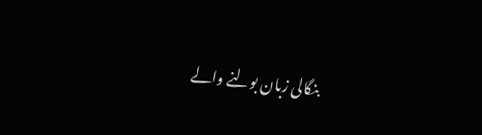بنگالی زبان بولنے والے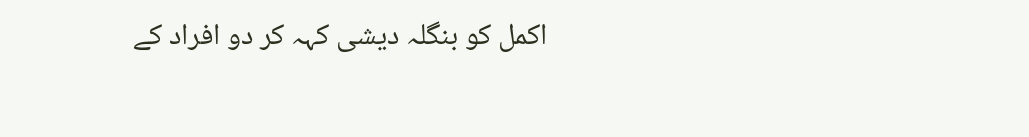اکمل کو بنگلہ دیشی کہہ کر دو افراد کے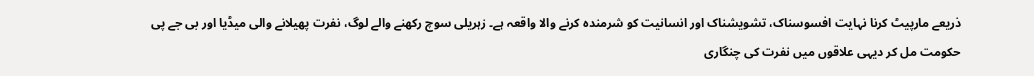ذریعے مارپیٹ کرنا نہایت افسوسناک، تشویشناک اور انسانیت کو شرمندہ کرنے والا واقعہ ہے۔ زہریلی سوچ رکھنے والے لوگ، نفرت پھیلانے والی میڈیا اور بی جے پی حکومت مل کر دیہی علاقوں میں نفرت کی چنگاری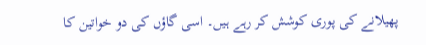پھیلانے کی پوری کوشش کر رہے ہیں۔ اسی گاؤں کی دو خواتین کا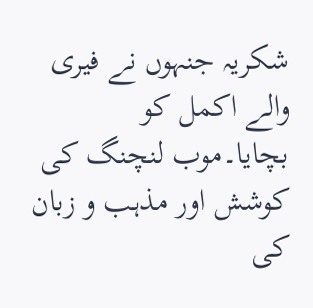شکریہ جنہوں نے فیری والے اکمل کو بچایا۔موب لنچنگ کی کوشش اور مذہب و زبان کی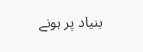بنیاد پر ہونے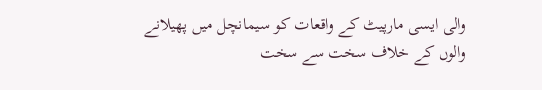والی ایسی مارپیٹ کے واقعات کو سیمانچل میں پھیلانے والوں کے خلاف سخت سے سخت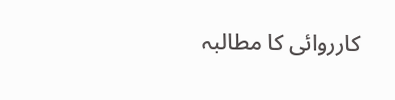کارروائی کا مطالبہ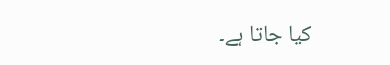کیا جاتا ہے۔